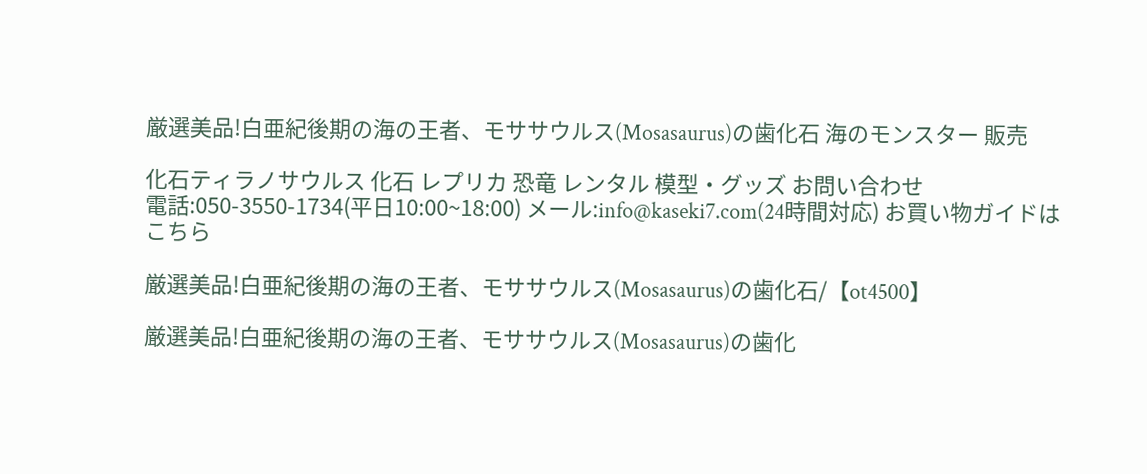厳選美品!白亜紀後期の海の王者、モササウルス(Mosasaurus)の歯化石 海のモンスター 販売

化石ティラノサウルス 化石 レプリカ 恐竜 レンタル 模型・グッズ お問い合わせ
電話:050-3550-1734(平日10:00~18:00) メール:info@kaseki7.com(24時間対応) お買い物ガイドはこちら

厳選美品!白亜紀後期の海の王者、モササウルス(Mosasaurus)の歯化石/【ot4500】

厳選美品!白亜紀後期の海の王者、モササウルス(Mosasaurus)の歯化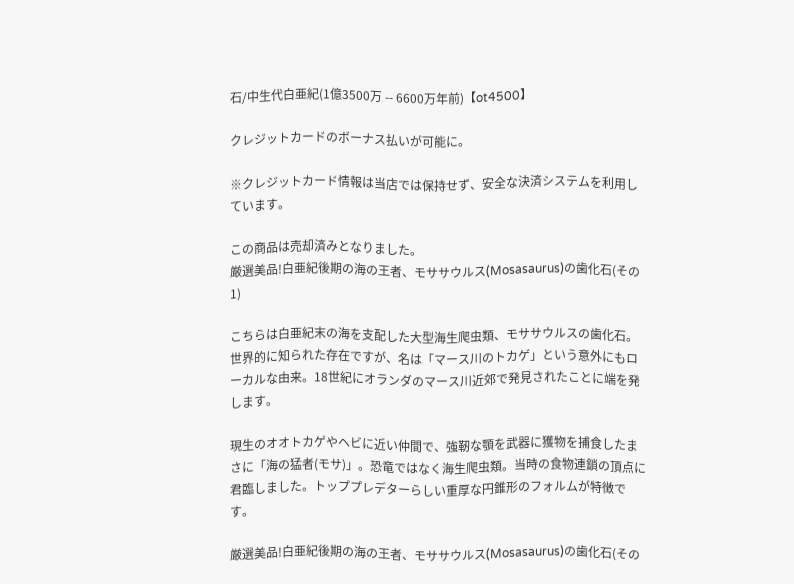石/中生代白亜紀(1億3500万 -- 6600万年前)【ot4500】

クレジットカードのボーナス払いが可能に。

※クレジットカード情報は当店では保持せず、安全な決済システムを利用しています。

この商品は売却済みとなりました。
厳選美品!白亜紀後期の海の王者、モササウルス(Mosasaurus)の歯化石(その1)

こちらは白亜紀末の海を支配した大型海生爬虫類、モササウルスの歯化石。世界的に知られた存在ですが、名は「マース川のトカゲ」という意外にもローカルな由来。18世紀にオランダのマース川近郊で発見されたことに端を発します。

現生のオオトカゲやヘビに近い仲間で、強靭な顎を武器に獲物を捕食したまさに「海の猛者(モサ)」。恐竜ではなく海生爬虫類。当時の食物連鎖の頂点に君臨しました。トッププレデターらしい重厚な円錐形のフォルムが特徴です。

厳選美品!白亜紀後期の海の王者、モササウルス(Mosasaurus)の歯化石(その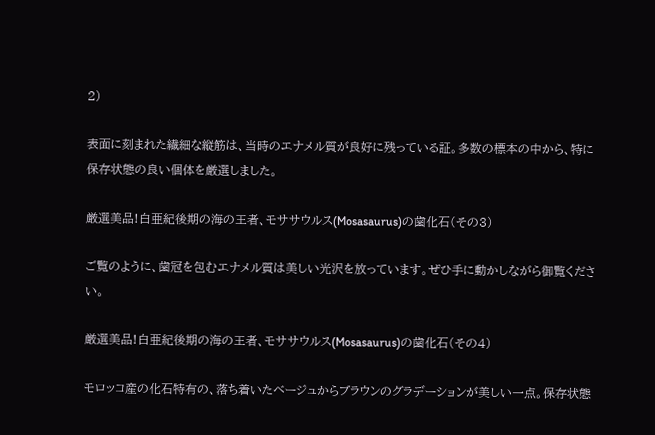2)

表面に刻まれた繊細な縦筋は、当時のエナメル質が良好に残っている証。多数の標本の中から、特に保存状態の良い個体を厳選しました。

厳選美品!白亜紀後期の海の王者、モササウルス(Mosasaurus)の歯化石(その3)

ご覧のように、歯冠を包むエナメル質は美しい光沢を放っています。ぜひ手に動かしながら御覧ください。

厳選美品!白亜紀後期の海の王者、モササウルス(Mosasaurus)の歯化石(その4)

モロッコ産の化石特有の、落ち着いたベージュからブラウンのグラデーションが美しい一点。保存状態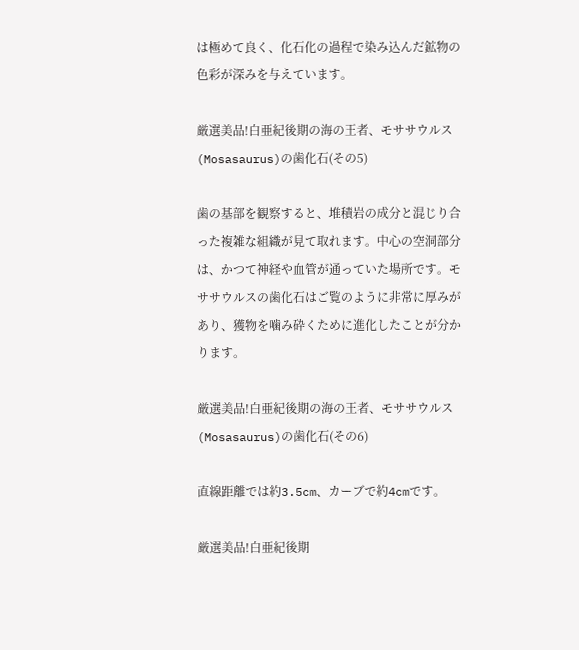は極めて良く、化石化の過程で染み込んだ鉱物の色彩が深みを与えています。

厳選美品!白亜紀後期の海の王者、モササウルス(Mosasaurus)の歯化石(その5)

歯の基部を観察すると、堆積岩の成分と混じり合った複雑な組織が見て取れます。中心の空洞部分は、かつて神経や血管が通っていた場所です。モササウルスの歯化石はご覧のように非常に厚みがあり、獲物を噛み砕くために進化したことが分かります。

厳選美品!白亜紀後期の海の王者、モササウルス(Mosasaurus)の歯化石(その6)

直線距離では約3.5cm、カーブで約4cmです。

厳選美品!白亜紀後期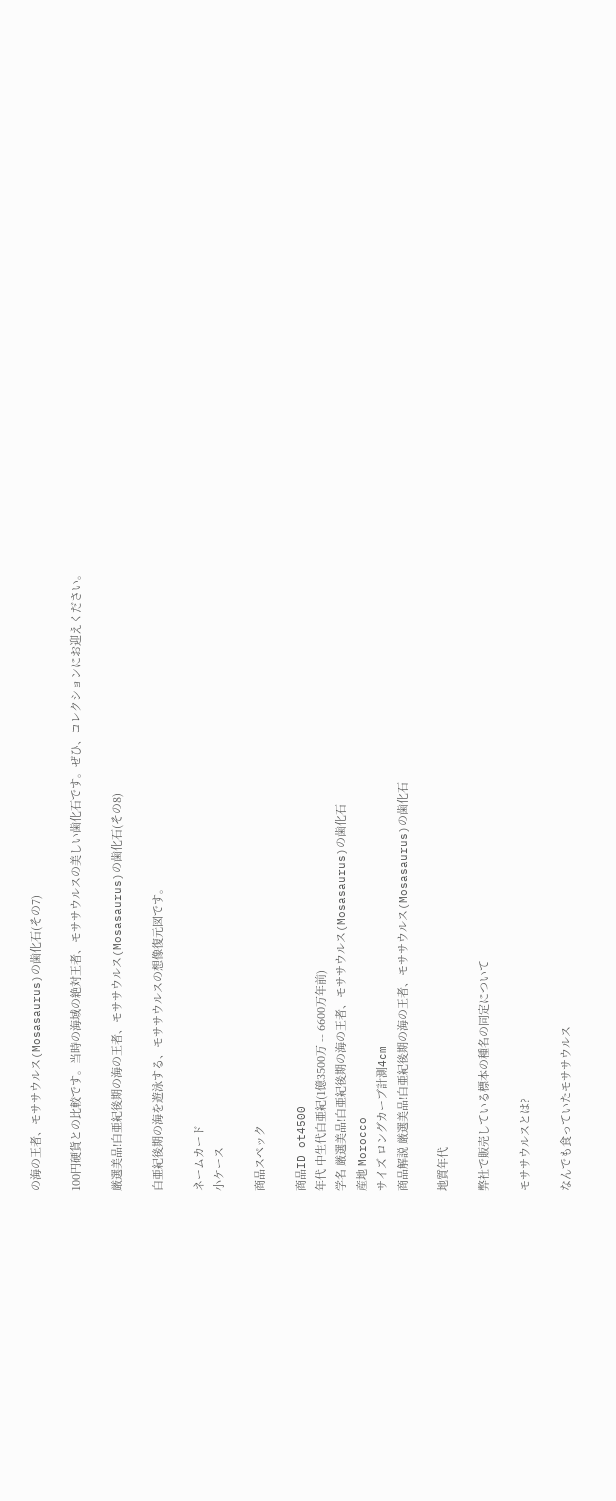の海の王者、モササウルス(Mosasaurus)の歯化石(その7)

100円硬貨との比較です。当時の海域の絶対王者、モササウルスの美しい歯化石です。ぜひ、コレクションにお迎えください。

厳選美品!白亜紀後期の海の王者、モササウルス(Mosasaurus)の歯化石(その8)

白亜紀後期の海を遊泳する、モササウルスの想像復元図です。

ネームカード
小ケース

商品スペック

商品ID ot4500
年代 中生代白亜紀(1億3500万 -- 6600万年前)
学名 厳選美品!白亜紀後期の海の王者、モササウルス(Mosasaurus)の歯化石
産地 Morocco
サイズ ロングカーブ計測4cm
商品解説 厳選美品!白亜紀後期の海の王者、モササウルス(Mosasaurus)の歯化石

地質年代

弊社で販売している標本の種名の同定について

モササウルスとは?

なんでも食っていたモササウルス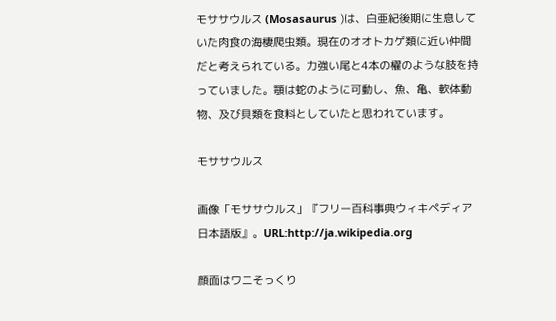モササウルス (Mosasaurus )は、白亜紀後期に生息していた肉食の海棲爬虫類。現在のオオトカゲ類に近い仲間だと考えられている。力強い尾と4本の櫂のような肢を持っていました。顎は蛇のように可動し、魚、亀、軟体動物、及び貝類を食料としていたと思われています。

モササウルス

画像「モササウルス」『フリー百科事典ウィキペディア日本語版』。URL:http://ja.wikipedia.org

顔面はワニそっくり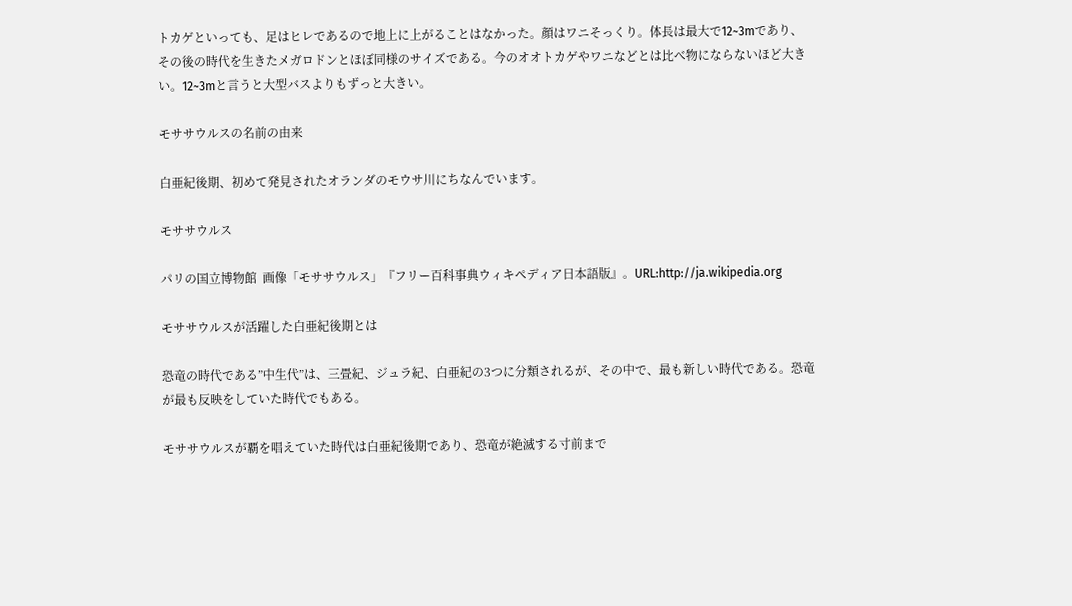トカゲといっても、足はヒレであるので地上に上がることはなかった。顔はワニそっくり。体長は最大で12~3mであり、その後の時代を生きたメガロドンとほぼ同様のサイズである。今のオオトカゲやワニなどとは比べ物にならないほど大きい。12~3mと言うと大型バスよりもずっと大きい。

モササウルスの名前の由来

白亜紀後期、初めて発見されたオランダのモウサ川にちなんでいます。

モササウルス

パリの国立博物館  画像「モササウルス」『フリー百科事典ウィキペディア日本語版』。URL:http://ja.wikipedia.org

モササウルスが活躍した白亜紀後期とは

恐竜の時代である”中生代”は、三畳紀、ジュラ紀、白亜紀の3つに分類されるが、その中で、最も新しい時代である。恐竜が最も反映をしていた時代でもある。

モササウルスが覇を唱えていた時代は白亜紀後期であり、恐竜が絶滅する寸前まで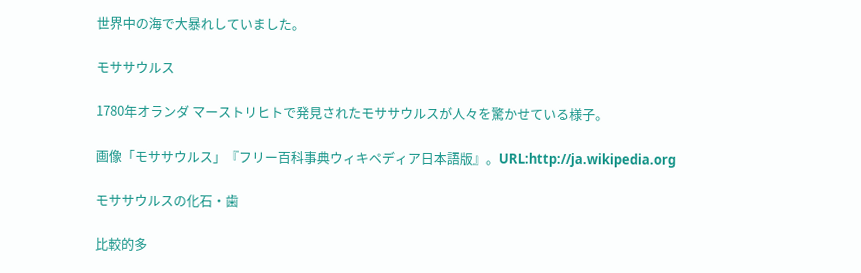世界中の海で大暴れしていました。

モササウルス

1780年オランダ マーストリヒトで発見されたモササウルスが人々を驚かせている様子。

画像「モササウルス」『フリー百科事典ウィキペディア日本語版』。URL:http://ja.wikipedia.org

モササウルスの化石・歯

比較的多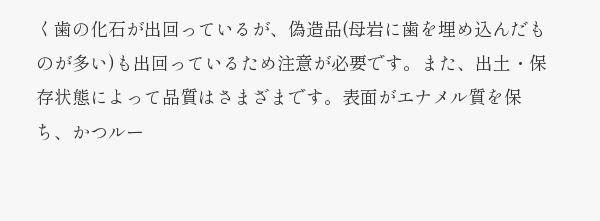く歯の化石が出回っているが、偽造品(母岩に歯を埋め込んだものが多い)も出回っているため注意が必要です。また、出土・保存状態によって品質はさまざまです。表面がエナメル質を保ち、かつルー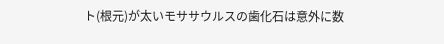ト(根元)が太いモササウルスの歯化石は意外に数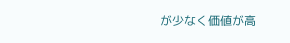が少なく価値が高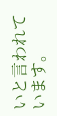いと言われています。